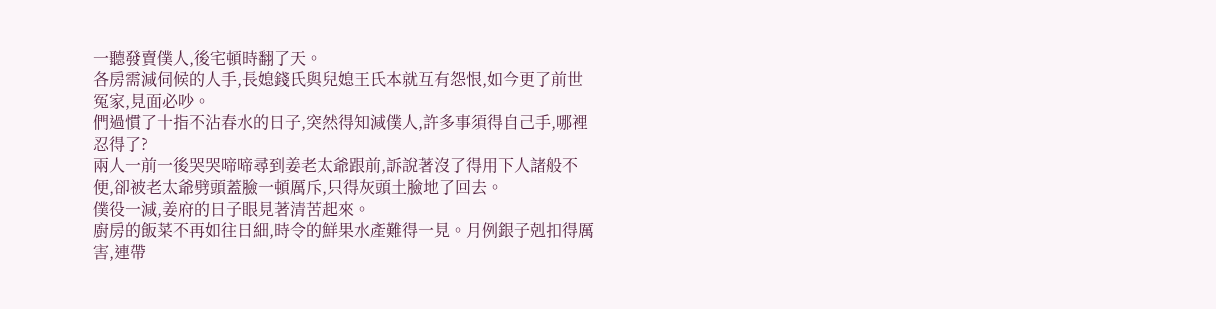一聽發賣僕人,後宅頓時翻了天。
各房需減伺候的人手,長媳錢氏與兒媳王氏本就互有怨恨,如今更了前世冤家,見面必吵。
們過慣了十指不沾春水的日子,突然得知減僕人,許多事須得自己手,哪裡忍得了?
兩人一前一後哭哭啼啼尋到姜老太爺跟前,訴說著沒了得用下人諸般不便,卻被老太爺劈頭蓋臉一頓厲斥,只得灰頭土臉地了回去。
僕役一減,姜府的日子眼見著清苦起來。
廚房的飯菜不再如往日細,時令的鮮果水產難得一見。月例銀子剋扣得厲害,連帶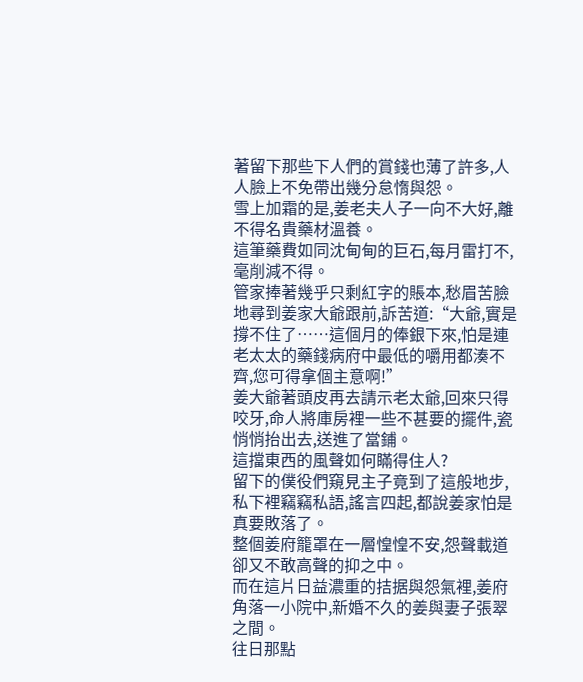著留下那些下人們的賞錢也薄了許多,人人臉上不免帶出幾分怠惰與怨。
雪上加霜的是,姜老夫人子一向不大好,離不得名貴藥材溫養。
這筆藥費如同沈甸甸的巨石,每月雷打不,毫削減不得。
管家捧著幾乎只剩紅字的賬本,愁眉苦臉地尋到姜家大爺跟前,訴苦道:“大爺,實是撐不住了……這個月的俸銀下來,怕是連老太太的藥錢病府中最低的嚼用都湊不齊,您可得拿個主意啊!”
姜大爺著頭皮再去請示老太爺,回來只得咬牙,命人將庫房裡一些不甚要的擺件,瓷悄悄抬出去,送進了當鋪。
這擋東西的風聲如何瞞得住人?
留下的僕役們窺見主子竟到了這般地步,私下裡竊竊私語,謠言四起,都說姜家怕是真要敗落了。
整個姜府籠罩在一層惶惶不安,怨聲載道卻又不敢高聲的抑之中。
而在這片日益濃重的拮据與怨氣裡,姜府角落一小院中,新婚不久的姜與妻子張翠之間。
往日那點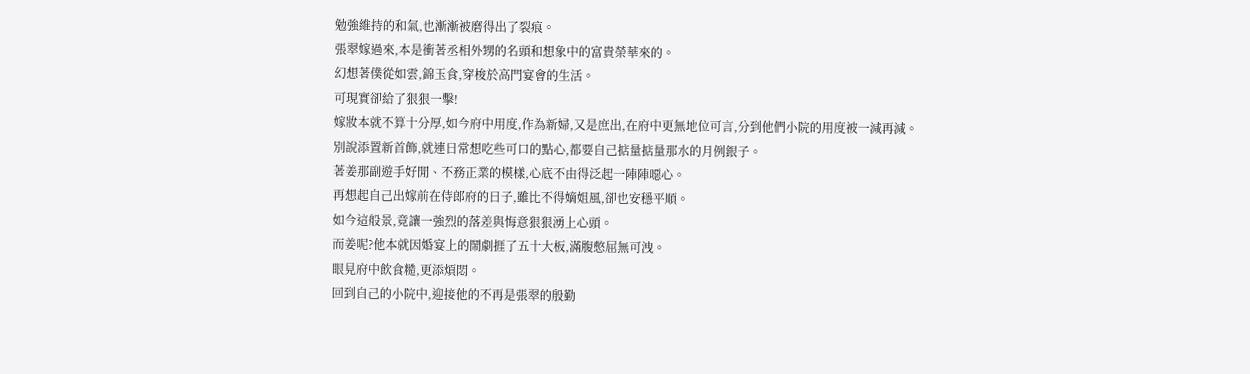勉強維持的和氣,也漸漸被磨得出了裂痕。
張翠嫁過來,本是衝著丞相外甥的名頭和想象中的富貴榮華來的。
幻想著僕從如雲,錦玉食,穿梭於高門宴會的生活。
可現實卻給了狠狠一擊!
嫁妝本就不算十分厚,如今府中用度,作為新婦,又是庶出,在府中更無地位可言,分到他們小院的用度被一減再減。
別說添置新首飾,就連日常想吃些可口的點心,都要自己掂量掂量那水的月例銀子。
著姜那副遊手好閒、不務正業的模樣,心底不由得泛起一陣陣噁心。
再想起自己出嫁前在侍郎府的日子,雖比不得嫡姐風,卻也安穩平順。
如今這般景,竟讓一強烈的落差與悔意狠狠湧上心頭。
而姜呢?他本就因婚宴上的鬧劇捱了五十大板,滿腹憋屈無可洩。
眼見府中飲食糙,更添煩悶。
回到自己的小院中,迎接他的不再是張翠的殷勤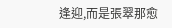逢迎,而是張翠那愈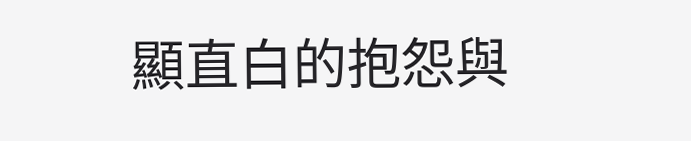顯直白的抱怨與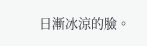日漸冰涼的臉。